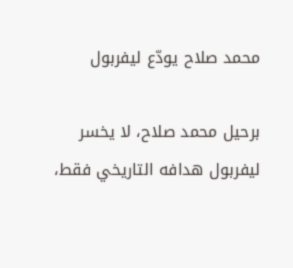محمد صلاح يودّع ليفربول

برحيل محمد صلاح، لا يخسر ليفربول هدافه التاريخي فقط،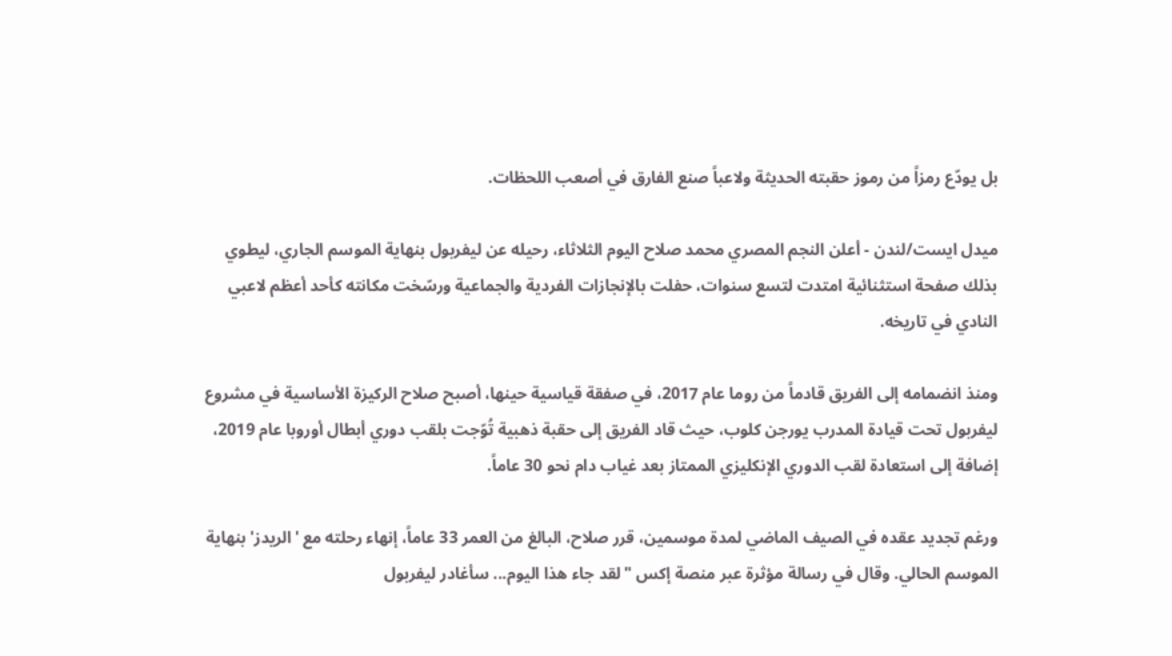بل يودّع رمزاً من رموز حقبته الحديثة ولاعباً صنع الفارق في أصعب اللحظات.

ميدل ايست/لندن - أعلن النجم المصري محمد صلاح اليوم الثلاثاء، رحيله عن ليفربول بنهاية الموسم الجاري، ليطوي بذلك صفحة استثنائية امتدت لتسع سنوات، حفلت بالإنجازات الفردية والجماعية ورسّخت مكانته كأحد أعظم لاعبي النادي في تاريخه.

ومنذ انضمامه إلى الفريق قادماً من روما عام 2017، في صفقة قياسية حينها، أصبح صلاح الركيزة الأساسية في مشروع ليفربول تحت قيادة المدرب يورجن كلوب، حيث قاد الفريق إلى حقبة ذهبية تُوّجت بلقب دوري أبطال أوروبا عام 2019، إضافة إلى استعادة لقب الدوري الإنكليزي الممتاز بعد غياب دام نحو 30 عاماً.

ورغم تجديد عقده في الصيف الماضي لمدة موسمين، قرر صلاح، البالغ من العمر 33 عاماً، إنهاء رحلته مع 'الريدز' بنهاية الموسم الحالي. وقال في رسالة مؤثرة عبر منصة إكس "لقد جاء هذا اليوم... سأغادر ليفربول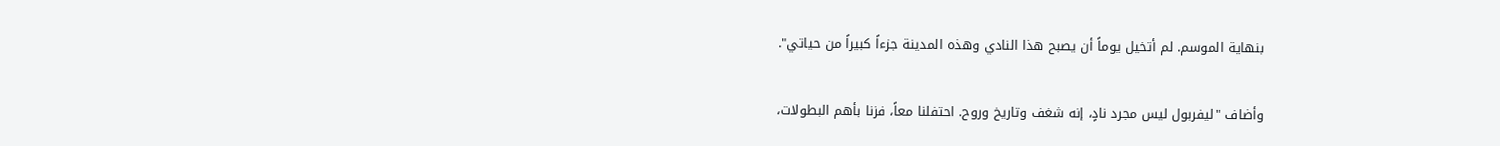بنهاية الموسم. لم أتخيل يوماً أن يصبح هذا النادي وهذه المدينة جزءاً كبيراً من حياتي".

وأضاف "ليفربول ليس مجرد نادٍ، إنه شغف وتاريخ وروح. احتفلنا معاً، فزنا بأهم البطولات،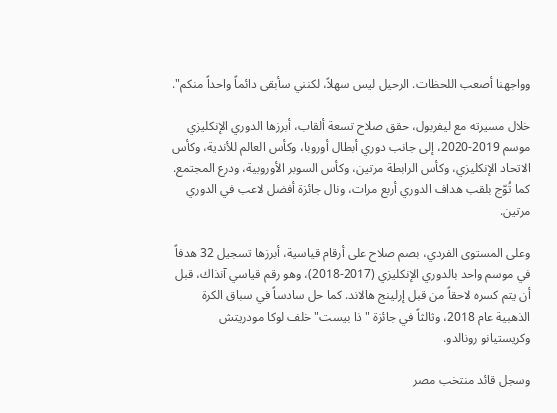وواجهنا أصعب اللحظات. الرحيل ليس سهلاً، لكنني سأبقى دائماً واحداً منكم".

خلال مسيرته مع ليفربول، حقق صلاح تسعة ألقاب، أبرزها الدوري الإنكليزي موسم 2019-2020، إلى جانب دوري أبطال أوروبا، وكأس العالم للأندية، وكأس الاتحاد الإنكليزي، وكأس الرابطة مرتين، وكأس السوبر الأوروبية، ودرع المجتمع. كما تُوّج بلقب هداف الدوري أربع مرات، ونال جائزة أفضل لاعب في الدوري مرتين.

وعلى المستوى الفردي، بصم صلاح على أرقام قياسية، أبرزها تسجيل 32 هدفاً في موسم واحد بالدوري الإنكليزي (2017-2018)، وهو رقم قياسي آنذاك، قبل أن يتم كسره لاحقاً من قبل إرلينج هالاند. كما حل سادساً في سباق الكرة الذهبية عام 2018، وثالثاً في جائزة "ذا بيست" خلف لوكا مودريتش وكريستيانو رونالدو.

وسجل قائد منتخب مصر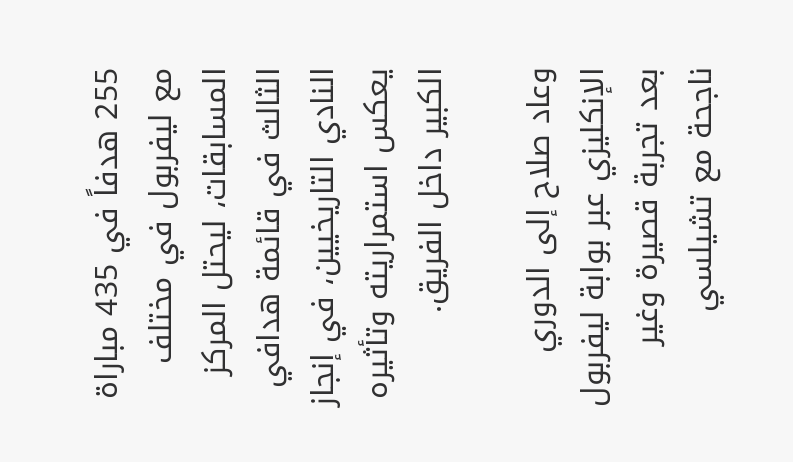255 هدفاً في 435 مباراة مع ليفربول في مختلف المسابقات، ليحتل المركز الثالث في قائمة هدافي النادي التاريخيين، في إنجاز يعكس استمراريته وتأثيره الكبير داخل الفريق.

وعاد صلاح إلى الدوري الإنكليزي عبر بوابة ليفربول بعد تجربة قصيرة وغير ناجحة مع تشيلسي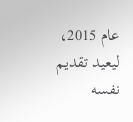عام 2015، ليعيد تقديم نفسه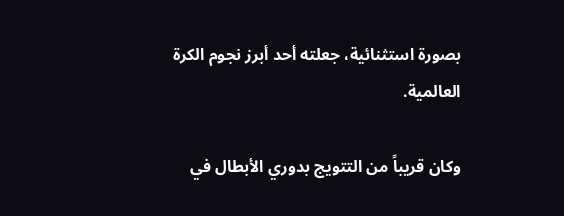بصورة استثنائية، جعلته أحد أبرز نجوم الكرة العالمية.

وكان قريباً من التتويج بدوري الأبطال في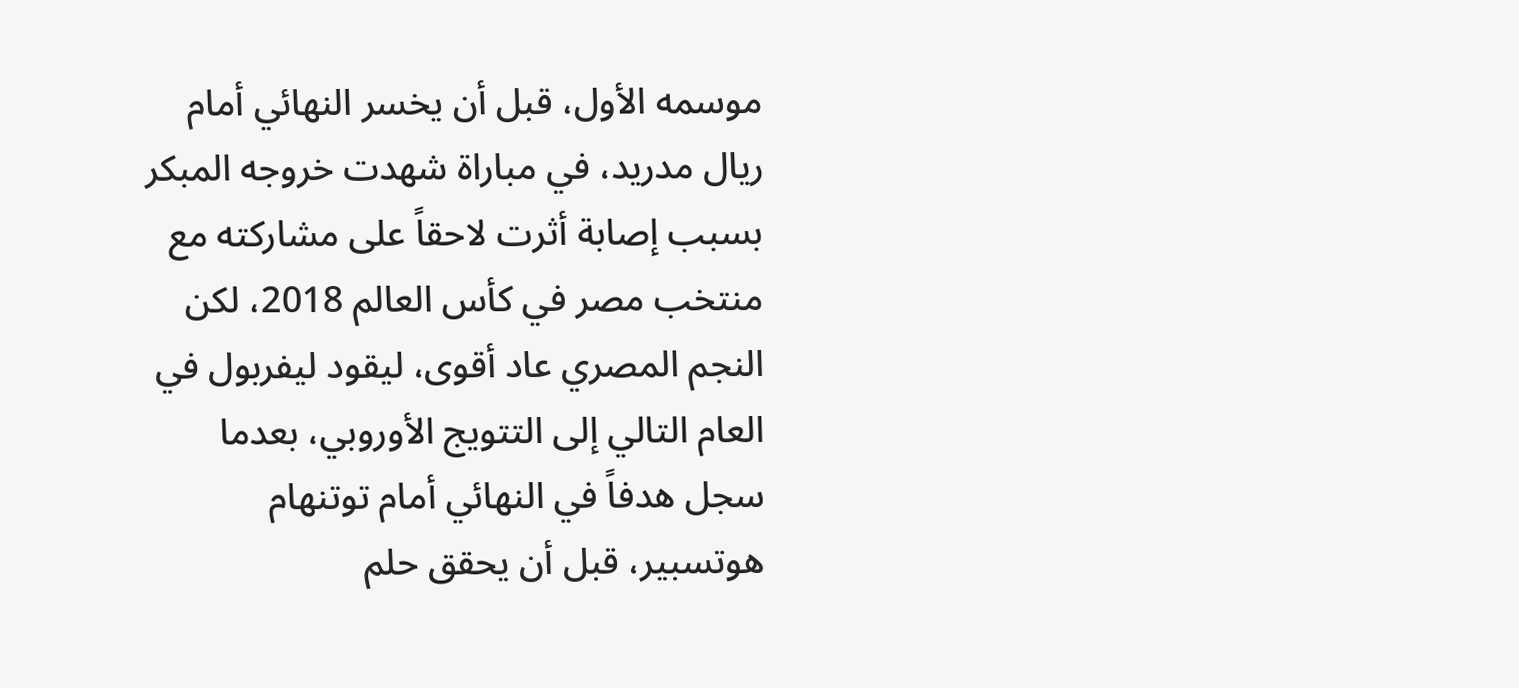موسمه الأول، قبل أن يخسر النهائي أمام ريال مدريد، في مباراة شهدت خروجه المبكر بسبب إصابة أثرت لاحقاً على مشاركته مع منتخب مصر في كأس العالم 2018، لكن النجم المصري عاد أقوى، ليقود ليفربول في العام التالي إلى التتويج الأوروبي، بعدما سجل هدفاً في النهائي أمام توتنهام هوتسبير، قبل أن يحقق حلم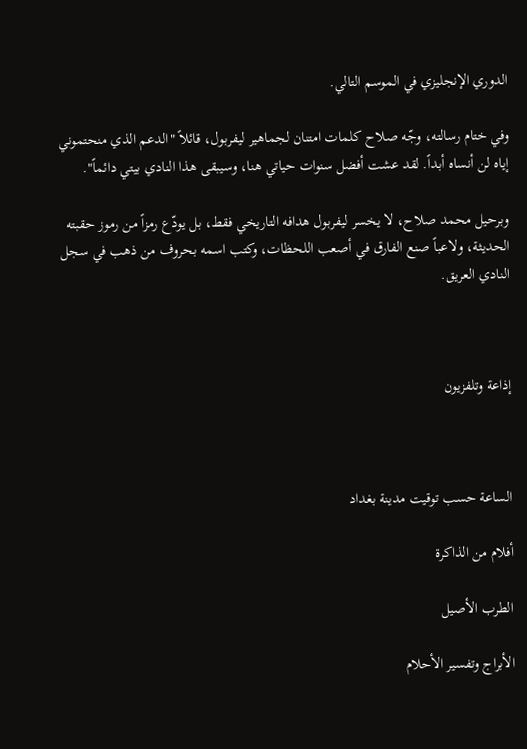الدوري الإنجليزي في الموسم التالي.

وفي ختام رسالته، وجّه صلاح كلمات امتنان لجماهير ليفربول، قائلاً "الدعم الذي منحتموني إياه لن أنساه أبداً. لقد عشت أفضل سنوات حياتي هنا، وسيبقى هذا النادي بيتي دائماً".

وبرحيل محمد صلاح، لا يخسر ليفربول هدافه التاريخي فقط، بل يودّع رمزاً من رموز حقبته الحديثة، ولاعباً صنع الفارق في أصعب اللحظات، وكتب اسمه بحروف من ذهب في سجل النادي العريق.



إذاعة وتلفزيون



الساعة حسب توقيت مدينة بغداد

أفلام من الذاكرة

الطرب الأصيل

الأبراج وتفسير الأحلام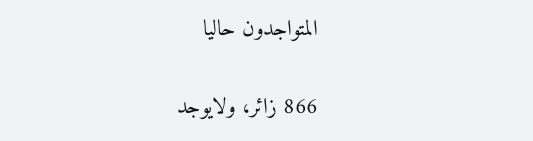المتواجدون حاليا

866 زائر، ولايوجد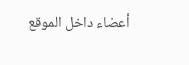أعضاء داخل الموقع